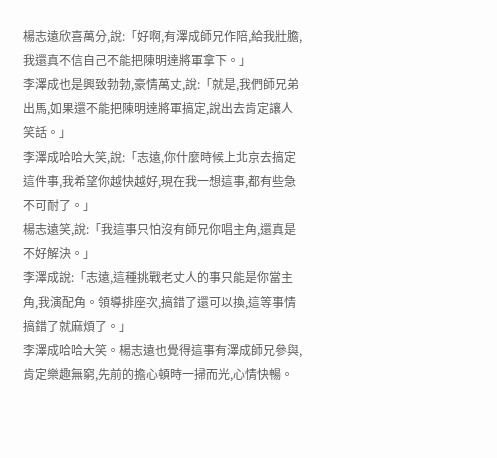楊志遠欣喜萬分,說:「好啊,有澤成師兄作陪,給我壯膽,我還真不信自己不能把陳明達將軍拿下。」
李澤成也是興致勃勃,豪情萬丈,說:「就是,我們師兄弟出馬,如果還不能把陳明達將軍搞定,說出去肯定讓人笑話。」
李澤成哈哈大笑,說:「志遠,你什麼時候上北京去搞定這件事,我希望你越快越好,現在我一想這事,都有些急不可耐了。」
楊志遠笑,說:「我這事只怕沒有師兄你唱主角,還真是不好解決。」
李澤成說:「志遠,這種挑戰老丈人的事只能是你當主角,我演配角。領導排座次,搞錯了還可以換,這等事情搞錯了就麻煩了。」
李澤成哈哈大笑。楊志遠也覺得這事有澤成師兄參與,肯定樂趣無窮,先前的擔心頓時一掃而光,心情快暢。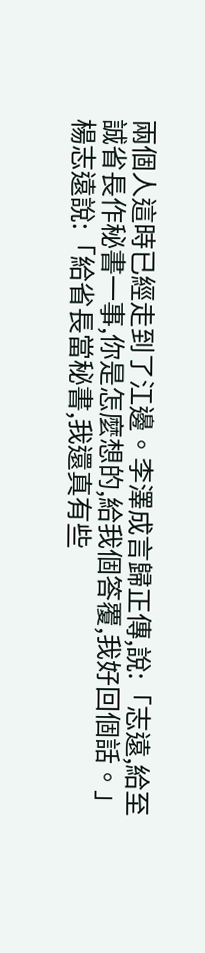兩個人這時已經走到了江邊。李澤成言歸正傳,說:「志遠,給至誠省長作秘書一事,你是怎麼想的,給我個答覆,我好回個話。」
楊志遠說:「給省長當秘書,我還真有些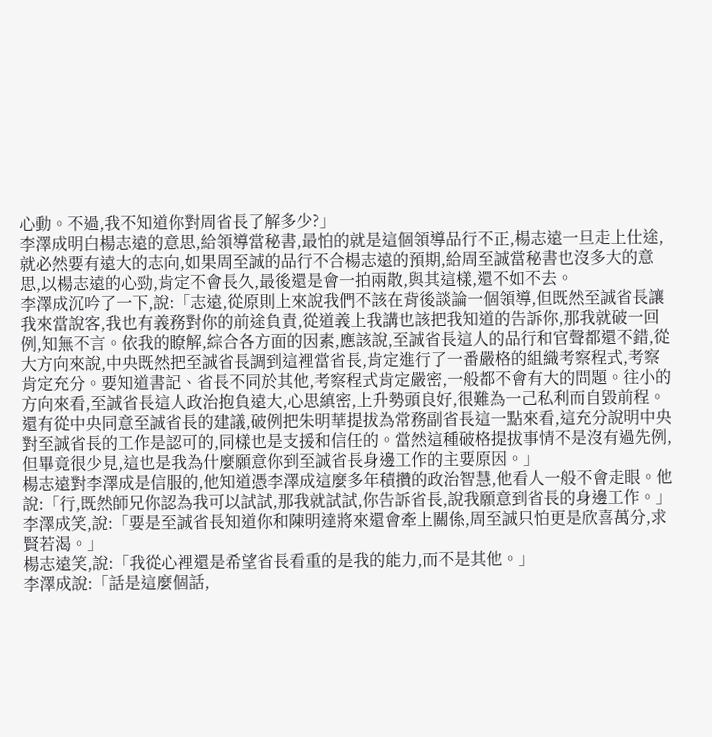心動。不過,我不知道你對周省長了解多少?」
李澤成明白楊志遠的意思,給領導當秘書,最怕的就是這個領導品行不正,楊志遠一旦走上仕途,就必然要有遠大的志向,如果周至誠的品行不合楊志遠的預期,給周至誠當秘書也沒多大的意思,以楊志遠的心勁,肯定不會長久,最後還是會一拍兩散,與其這樣,還不如不去。
李澤成沉吟了一下,說:「志遠,從原則上來說我們不該在背後談論一個領導,但既然至誠省長讓我來當說客,我也有義務對你的前途負責,從道義上我講也該把我知道的告訴你,那我就破一回例,知無不言。依我的瞭解,綜合各方面的因素,應該說,至誠省長這人的品行和官聲都還不錯,從大方向來說,中央既然把至誠省長調到這裡當省長,肯定進行了一番嚴格的組織考察程式,考察肯定充分。要知道書記、省長不同於其他,考察程式肯定嚴密,一般都不會有大的問題。往小的方向來看,至誠省長這人政治抱負遠大,心思縝密,上升勢頭良好,很難為一己私利而自毀前程。還有從中央同意至誠省長的建議,破例把朱明華提拔為常務副省長這一點來看,這充分說明中央對至誠省長的工作是認可的,同樣也是支援和信任的。當然這種破格提拔事情不是沒有過先例,但畢竟很少見,這也是我為什麼願意你到至誠省長身邊工作的主要原因。」
楊志遠對李澤成是信服的,他知道憑李澤成這麼多年積攢的政治智慧,他看人一般不會走眼。他說:「行,既然師兄你認為我可以試試,那我就試試,你告訴省長,說我願意到省長的身邊工作。」
李澤成笑,說:「要是至誠省長知道你和陳明達將來還會牽上關係,周至誠只怕更是欣喜萬分,求賢若渴。」
楊志遠笑,說:「我從心裡還是希望省長看重的是我的能力,而不是其他。」
李澤成說:「話是這麼個話,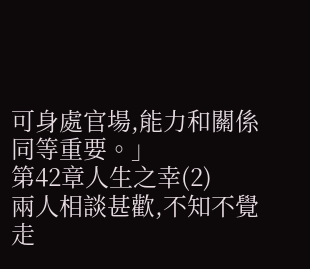可身處官場,能力和關係同等重要。」
第42章人生之幸(2)
兩人相談甚歡,不知不覺走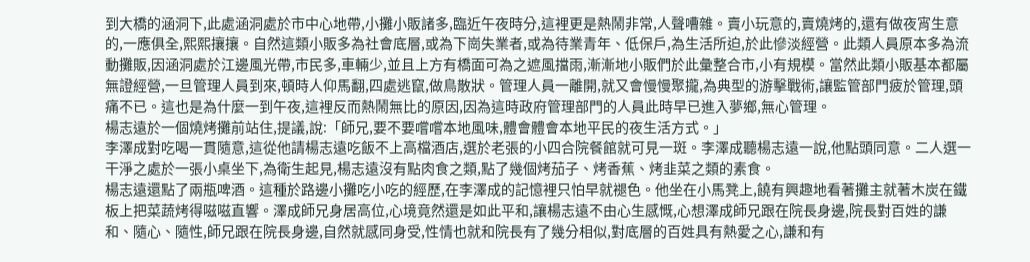到大橋的涵洞下,此處涵洞處於市中心地帶,小攤小販諸多,臨近午夜時分,這裡更是熱鬧非常,人聲嘈雜。賣小玩意的,賣燒烤的,還有做夜宵生意的,一應俱全,熙熙攘攘。自然這類小販多為社會底層,或為下崗失業者,或為待業青年、低保戶,為生活所迫,於此慘淡經營。此類人員原本多為流動攤販,因涵洞處於江邊風光帶,市民多,車輛少,並且上方有橋面可為之遮風擋雨,漸漸地小販們於此彙整合市,小有規模。當然此類小販基本都屬無證經營,一旦管理人員到來,頓時人仰馬翻,四處逃竄,做鳥散狀。管理人員一離開,就又會慢慢聚攏,為典型的游擊戰術,讓監管部門疲於管理,頭痛不已。這也是為什麼一到午夜,這裡反而熱鬧無比的原因,因為這時政府管理部門的人員此時早已進入夢鄉,無心管理。
楊志遠於一個燒烤攤前站住,提議,說:「師兄,要不要嚐嚐本地風味,體會體會本地平民的夜生活方式。」
李澤成對吃喝一貫隨意,這從他請楊志遠吃飯不上高檔酒店,選於老張的小四合院餐館就可見一斑。李澤成聽楊志遠一說,他點頭同意。二人選一干淨之處於一張小桌坐下,為衛生起見,楊志遠沒有點肉食之類,點了幾個烤茄子、烤香蕉、烤韭菜之類的素食。
楊志遠還點了兩瓶啤酒。這種於路邊小攤吃小吃的經歷,在李澤成的記憶裡只怕早就褪色。他坐在小馬凳上,饒有興趣地看著攤主就著木炭在鐵板上把菜蔬烤得嗞嗞直響。澤成師兄身居高位,心境竟然還是如此平和,讓楊志遠不由心生感慨,心想澤成師兄跟在院長身邊,院長對百姓的謙和、隨心、隨性,師兄跟在院長身邊,自然就感同身受,性情也就和院長有了幾分相似,對底層的百姓具有熱愛之心,謙和有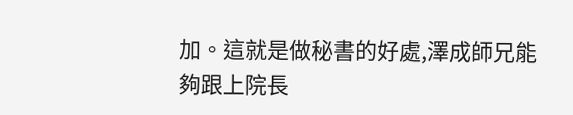加。這就是做秘書的好處,澤成師兄能夠跟上院長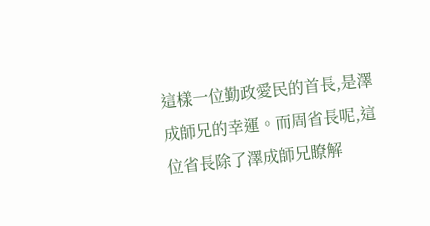這樣一位勤政愛民的首長,是澤成師兄的幸運。而周省長呢,這位省長除了澤成師兄瞭解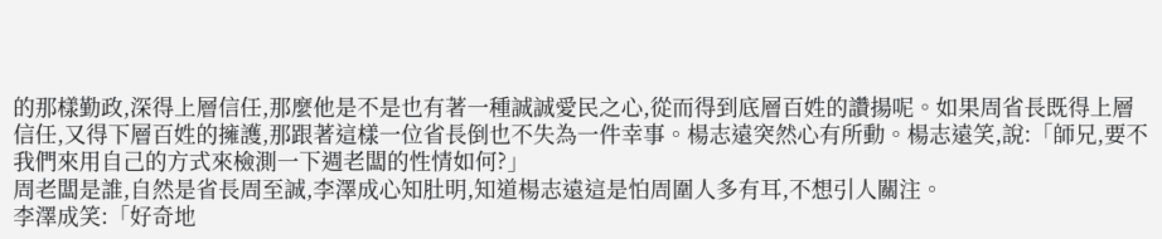的那樣勤政,深得上層信任,那麼他是不是也有著一種誠誠愛民之心,從而得到底層百姓的讚揚呢。如果周省長既得上層信任,又得下層百姓的擁護,那跟著這樣一位省長倒也不失為一件幸事。楊志遠突然心有所動。楊志遠笑,說:「師兄,要不我們來用自己的方式來檢測一下週老闆的性情如何?」
周老闆是誰,自然是省長周至誠,李澤成心知肚明,知道楊志遠這是怕周圍人多有耳,不想引人關注。
李澤成笑:「好奇地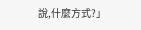說,什麼方式?」